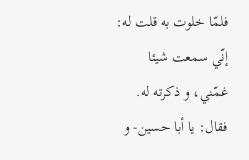فلمّا خلوت به قلت له: إنّي سمعت شيئا غمّني، و ذكرته له.
فقال: يا أبا حسين- و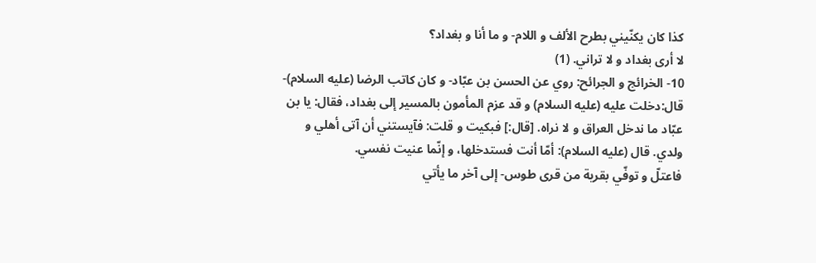كذا كان يكنّيني بطرح الألف و اللام- و ما أنا و بغداد؟
لا أرى بغداد و لا تراني. (1)
10- الخرائج و الجرائح: روي عن الحسن بن عبّاد- و كان كاتب الرضا (عليه السلام)- قال:دخلت عليه (عليه السلام) و قد عزم المأمون بالمسير إلى بغداد، فقال: يا بن عبّاد ما ندخل العراق و لا نراه. [قال:] فبكيت و قلت: فآيستني أن آتى أهلي و ولدي. قال (عليه السلام): أمّا أنت فستدخلها، و إنّما عنيت نفسي.
فاعتلّ و توفّي بقرية من قرى طوس- إلى آخر ما يأتي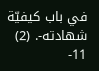في باب كيفيّة شهادته-. (2)
11-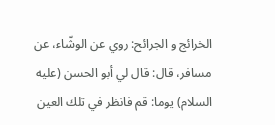الخرائج و الجرائح: روي عن الوشّاء، عن مسافر، قال: قال لي أبو الحسن (عليه السلام) يوما: قم فانظر في تلك العين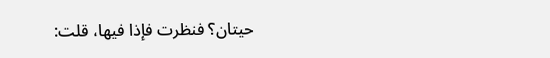حيتان؟ فنظرت فإذا فيها، قلت: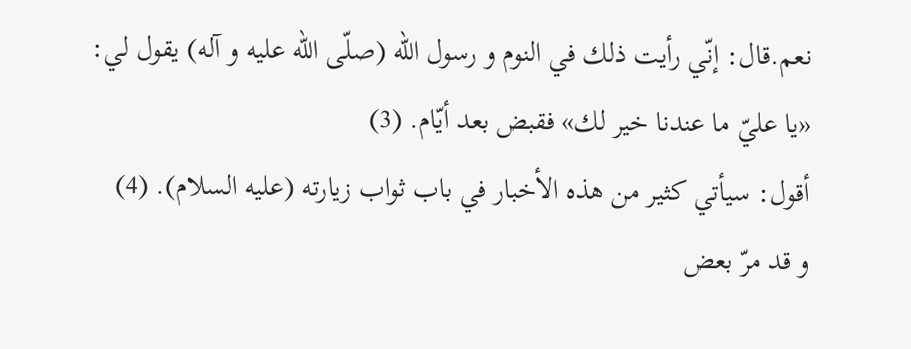نعم.قال: إنّي رأيت ذلك في النوم و رسول اللّه (صلّى اللّه عليه و آله) يقول لي:
«يا عليّ ما عندنا خير لك» فقبض بعد أيّام. (3)
أقول: سيأتي كثير من هذه الأخبار في باب ثواب زيارته (عليه السلام). (4)
و قد مرّ بعض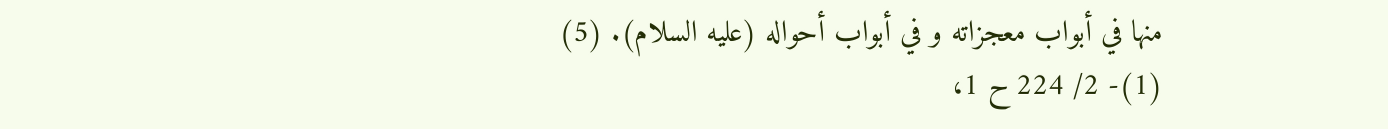منها في أبواب معجزاته و في أبواب أحواله (عليه السلام). (5)
(1)- 2/ 224 ح 1،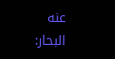عنه البحار: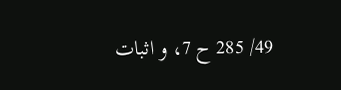49/ 285 ح 7، و اثبات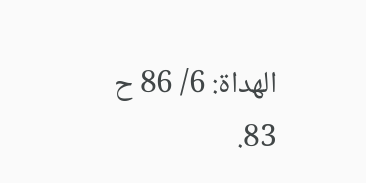الهداة: 6/ 86 ح 83.